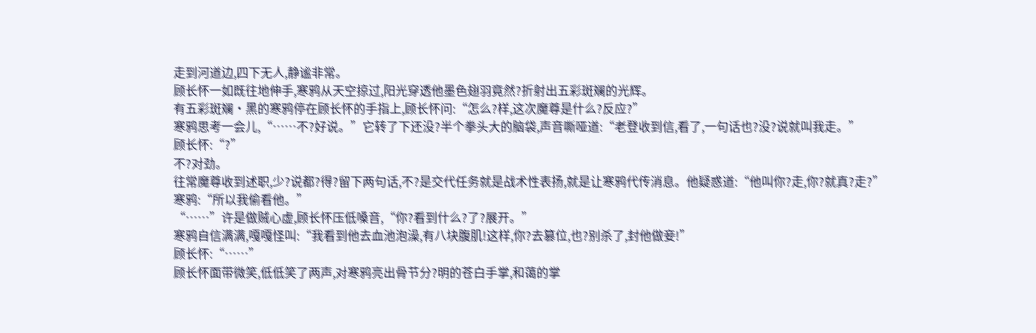走到河道边,四下无人,静谧非常。
顾长怀一如既往地伸手,寒鸦从天空掠过,阳光穿透他墨色翅羽竟然?折射出五彩斑斓的光辉。
有五彩斑斓·黑的寒鸦停在顾长怀的手指上,顾长怀问:“怎么?样,这次魔尊是什么?反应?”
寒鸦思考一会儿,“……不?好说。”它转了下还没?半个拳头大的脑袋,声音嘶哑道:“老登收到信,看了,一句话也?没?说就叫我走。”
顾长怀:“?”
不?对劲。
往常魔尊收到述职,少?说都?得?留下两句话,不?是交代任务就是战术性表扬,就是让寒鸦代传消息。他疑惑道:“他叫你?走,你?就真?走?”
寒鸦:“所以我偷看他。”
“……”许是做贼心虚,顾长怀压低嗓音,“你?看到什么?了?展开。”
寒鸦自信满满,嘎嘎怪叫:“我看到他去血池泡澡,有八块腹肌!这样,你?去篡位,也?别杀了,封他做妾!”
顾长怀:“……”
顾长怀面带微笑,低低笑了两声,对寒鸦亮出骨节分?明的苍白手掌,和蔼的掌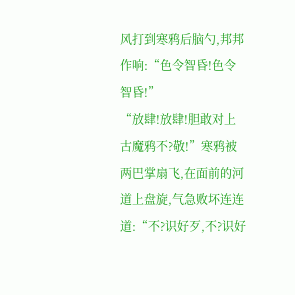风打到寒鸦后脑勺,邦邦作响:“色令智昏!色令智昏!”
“放肆!放肆!胆敢对上古魔鸦不?敬!”寒鸦被两巴掌扇飞,在面前的河道上盘旋,气急败坏连连道:“不?识好歹,不?识好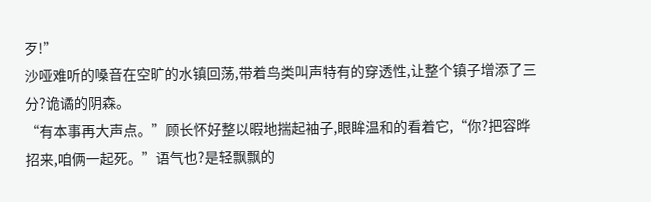歹!”
沙哑难听的嗓音在空旷的水镇回荡,带着鸟类叫声特有的穿透性,让整个镇子增添了三分?诡谲的阴森。
“有本事再大声点。”顾长怀好整以暇地揣起袖子,眼眸温和的看着它,“你?把容晔招来,咱俩一起死。”语气也?是轻飘飘的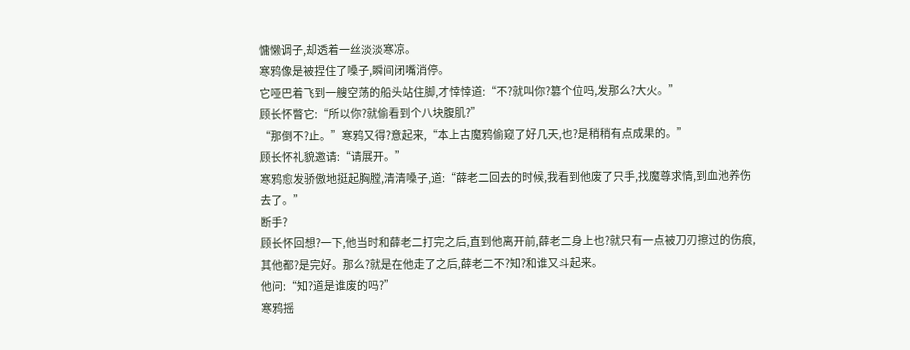慵懒调子,却透着一丝淡淡寒凉。
寒鸦像是被捏住了嗓子,瞬间闭嘴消停。
它哑巴着飞到一艘空荡的船头站住脚,才悻悻道:“不?就叫你?篡个位吗,发那么?大火。”
顾长怀瞥它:“所以你?就偷看到个八块腹肌?”
“那倒不?止。”寒鸦又得?意起来,“本上古魔鸦偷窥了好几天,也?是稍稍有点成果的。”
顾长怀礼貌邀请:“请展开。”
寒鸦愈发骄傲地挺起胸膛,清清嗓子,道:“薛老二回去的时候,我看到他废了只手,找魔尊求情,到血池养伤去了。”
断手?
顾长怀回想?一下,他当时和薛老二打完之后,直到他离开前,薛老二身上也?就只有一点被刀刃擦过的伤痕,其他都?是完好。那么?就是在他走了之后,薛老二不?知?和谁又斗起来。
他问:“知?道是谁废的吗?”
寒鸦摇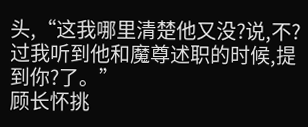头,“这我哪里清楚他又没?说,不?过我听到他和魔尊述职的时候,提到你?了。”
顾长怀挑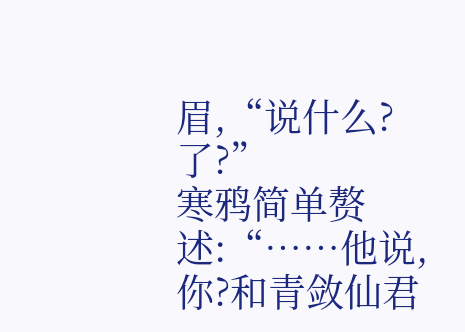眉,“说什么?了?”
寒鸦简单赘述:“……他说,你?和青敛仙君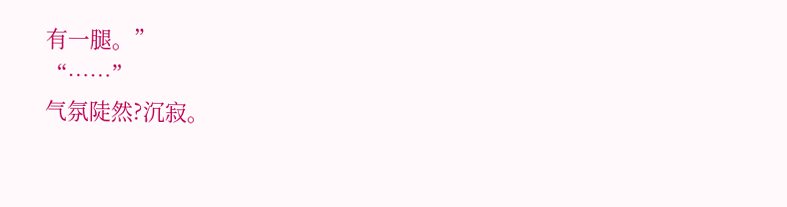有一腿。”
“……”
气氛陡然?沉寂。